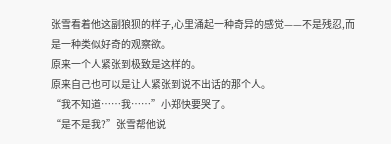张雪看着他这副狼狈的样子,心里涌起一种奇异的感觉——不是残忍,而是一种类似好奇的观察欲。
原来一个人紧张到极致是这样的。
原来自己也可以是让人紧张到说不出话的那个人。
“我不知道……我……”小郑快要哭了。
“是不是我?”张雪帮他说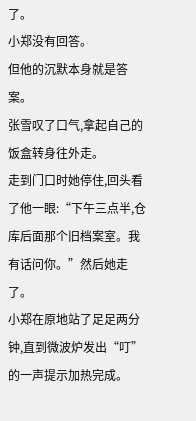了。
小郑没有回答。
但他的沉默本身就是答案。
张雪叹了口气,拿起自己的饭盒转身往外走。
走到门口时她停住,回头看了他一眼:“下午三点半,仓库后面那个旧档案室。我有话问你。”然后她走了。
小郑在原地站了足足两分钟,直到微波炉发出“叮”的一声提示加热完成。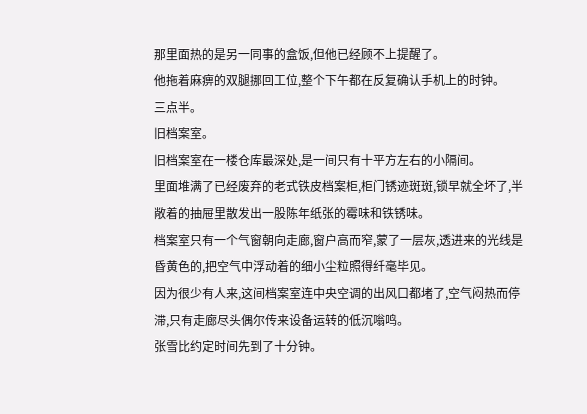那里面热的是另一同事的盒饭,但他已经顾不上提醒了。
他拖着麻痹的双腿挪回工位,整个下午都在反复确认手机上的时钟。
三点半。
旧档案室。
旧档案室在一楼仓库最深处,是一间只有十平方左右的小隔间。
里面堆满了已经废弃的老式铁皮档案柜,柜门锈迹斑斑,锁早就全坏了,半敞着的抽屉里散发出一股陈年纸张的霉味和铁锈味。
档案室只有一个气窗朝向走廊,窗户高而窄,蒙了一层灰,透进来的光线是昏黄色的,把空气中浮动着的细小尘粒照得纤毫毕见。
因为很少有人来,这间档案室连中央空调的出风口都堵了,空气闷热而停滞,只有走廊尽头偶尔传来设备运转的低沉嗡鸣。
张雪比约定时间先到了十分钟。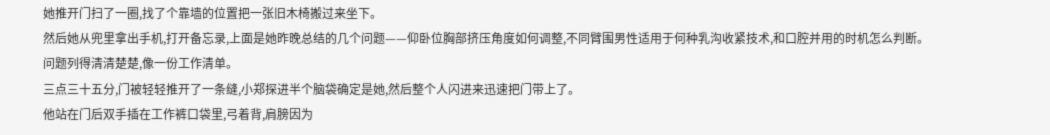她推开门扫了一圈,找了个靠墙的位置把一张旧木椅搬过来坐下。
然后她从兜里拿出手机,打开备忘录,上面是她昨晚总结的几个问题——仰卧位胸部挤压角度如何调整,不同臂围男性适用于何种乳沟收紧技术,和口腔并用的时机怎么判断。
问题列得清清楚楚,像一份工作清单。
三点三十五分,门被轻轻推开了一条缝,小郑探进半个脑袋确定是她,然后整个人闪进来迅速把门带上了。
他站在门后双手插在工作裤口袋里,弓着背,肩膀因为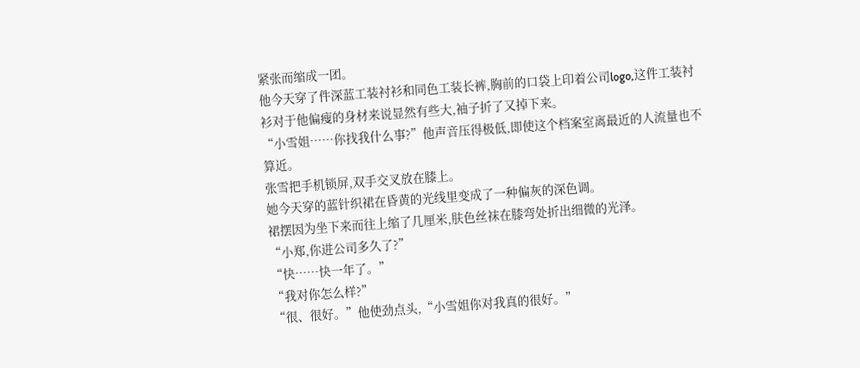紧张而缩成一团。
他今天穿了件深蓝工装衬衫和同色工装长裤,胸前的口袋上印着公司logo,这件工装衬衫对于他偏瘦的身材来说显然有些大,袖子折了又掉下来。
“小雪姐……你找我什么事?”他声音压得极低,即使这个档案室离最近的人流量也不算近。
张雪把手机锁屏,双手交叉放在膝上。
她今天穿的蓝针织裙在昏黄的光线里变成了一种偏灰的深色调。
裙摆因为坐下来而往上缩了几厘米,肤色丝袜在膝弯处折出细微的光泽。
“小郑,你进公司多久了?”
“快……快一年了。”
“我对你怎么样?”
“很、很好。”他使劲点头,“小雪姐你对我真的很好。”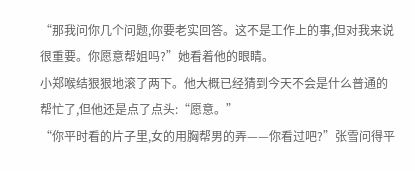“那我问你几个问题,你要老实回答。这不是工作上的事,但对我来说很重要。你愿意帮姐吗?”她看着他的眼睛。
小郑喉结狠狠地滚了两下。他大概已经猜到今天不会是什么普通的帮忙了,但他还是点了点头:“愿意。”
“你平时看的片子里,女的用胸帮男的弄——你看过吧?”张雪问得平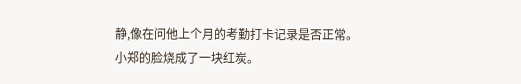静,像在问他上个月的考勤打卡记录是否正常。
小郑的脸烧成了一块红炭。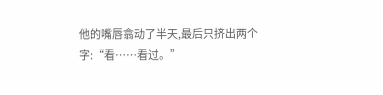他的嘴唇翕动了半天,最后只挤出两个字:“看……看过。”